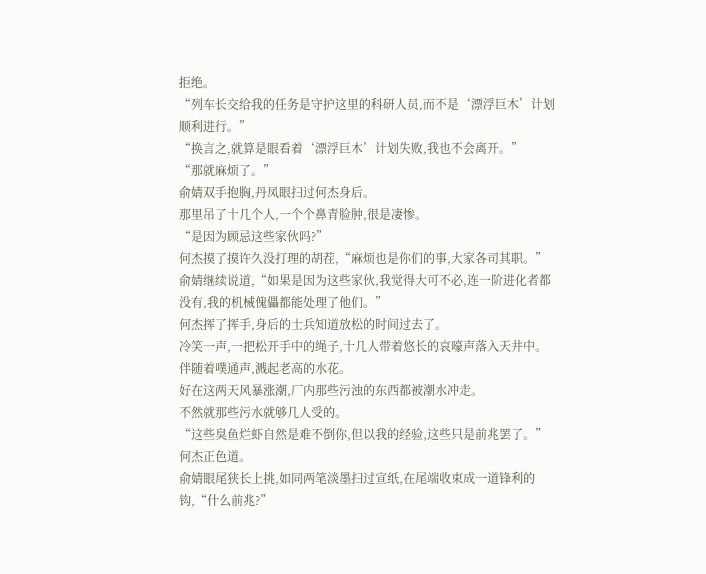拒绝。
“列车长交给我的任务是守护这里的科研人员,而不是‘漂浮巨木’计划顺利进行。”
“换言之,就算是眼看着‘漂浮巨木’计划失败,我也不会离开。”
“那就麻烦了。”
俞婧双手抱胸,丹凤眼扫过何杰身后。
那里吊了十几个人,一个个鼻青脸肿,很是凄惨。
“是因为顾忌这些家伙吗?”
何杰摸了摸许久没打理的胡茬,“麻烦也是你们的事,大家各司其职。”
俞婧继续说道,“如果是因为这些家伙,我觉得大可不必,连一阶进化者都没有,我的机械傀儡都能处理了他们。”
何杰挥了挥手,身后的士兵知道放松的时间过去了。
冷笑一声,一把松开手中的绳子,十几人带着悠长的哀嚎声落入天井中。
伴随着噗通声,溅起老高的水花。
好在这两天风暴涨潮,厂内那些污浊的东西都被潮水冲走。
不然就那些污水就够几人受的。
“这些臭鱼烂虾自然是难不倒你,但以我的经验,这些只是前兆罢了。”
何杰正色道。
俞婧眼尾狭长上挑,如同两笔淡墨扫过宣纸,在尾端收束成一道锋利的钩,“什么前兆?”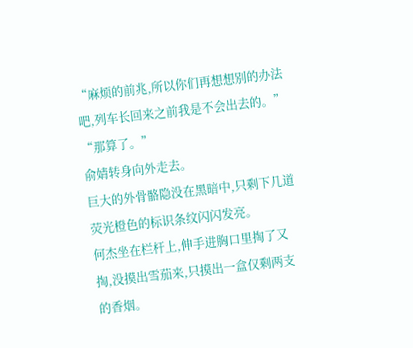“麻烦的前兆,所以你们再想想别的办法吧,列车长回来之前我是不会出去的。”
“那算了。”
俞婧转身向外走去。
巨大的外骨骼隐没在黑暗中,只剩下几道荧光橙色的标识条纹闪闪发亮。
何杰坐在栏杆上,伸手进胸口里掏了又掏,没摸出雪茄来,只摸出一盒仅剩两支的香烟。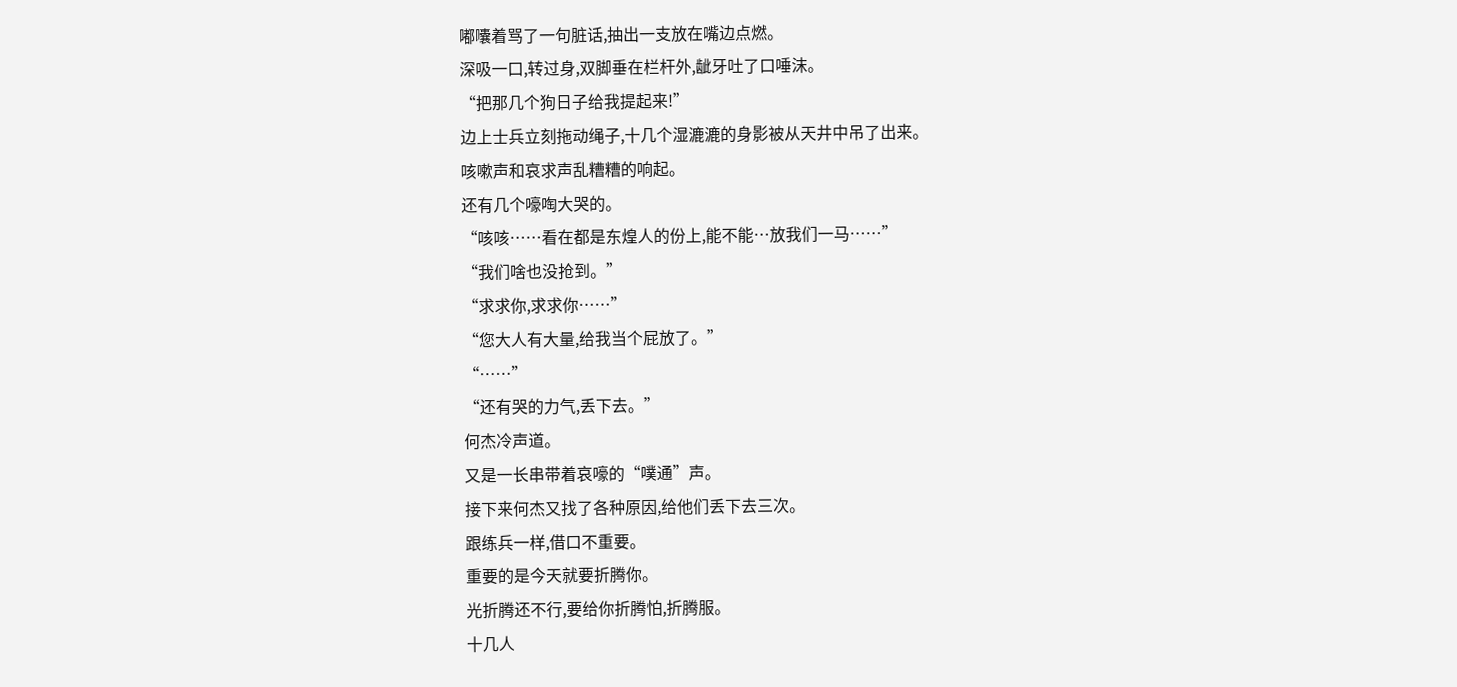嘟囔着骂了一句脏话,抽出一支放在嘴边点燃。
深吸一口,转过身,双脚垂在栏杆外,龇牙吐了口唾沫。
“把那几个狗日子给我提起来!”
边上士兵立刻拖动绳子,十几个湿漉漉的身影被从天井中吊了出来。
咳嗽声和哀求声乱糟糟的响起。
还有几个嚎啕大哭的。
“咳咳……看在都是东煌人的份上,能不能…放我们一马……”
“我们啥也没抢到。”
“求求你,求求你……”
“您大人有大量,给我当个屁放了。”
“……”
“还有哭的力气,丢下去。”
何杰冷声道。
又是一长串带着哀嚎的“噗通”声。
接下来何杰又找了各种原因,给他们丢下去三次。
跟练兵一样,借口不重要。
重要的是今天就要折腾你。
光折腾还不行,要给你折腾怕,折腾服。
十几人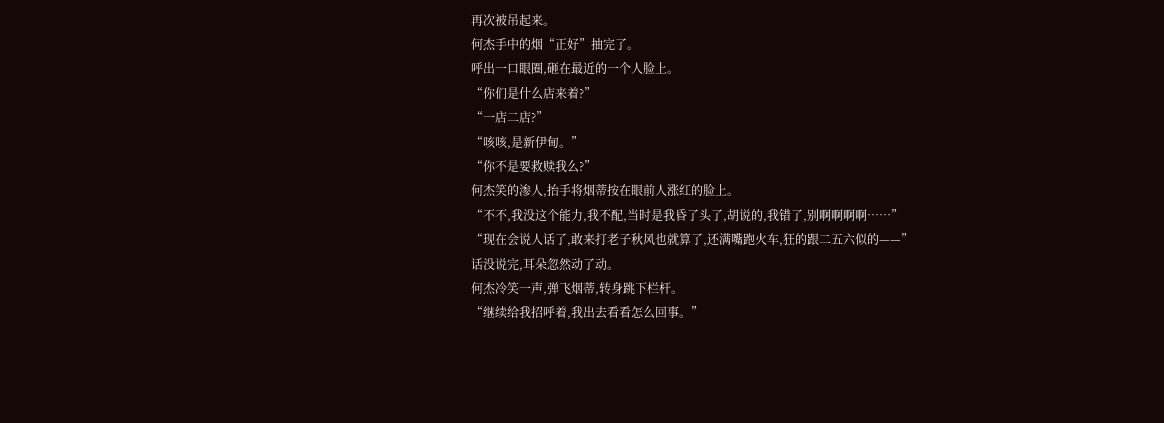再次被吊起来。
何杰手中的烟“正好”抽完了。
呼出一口眼圈,砸在最近的一个人脸上。
“你们是什么店来着?”
“一店二店?”
“咳咳,是新伊甸。”
“你不是要救赎我么?”
何杰笑的渗人,抬手将烟蒂按在眼前人涨红的脸上。
“不不,我没这个能力,我不配,当时是我昏了头了,胡说的,我错了,别啊啊啊啊……”
“现在会说人话了,敢来打老子秋风也就算了,还满嘴跑火车,狂的跟二五六似的——”
话没说完,耳朵忽然动了动。
何杰冷笑一声,弹飞烟蒂,转身跳下栏杆。
“继续给我招呼着,我出去看看怎么回事。”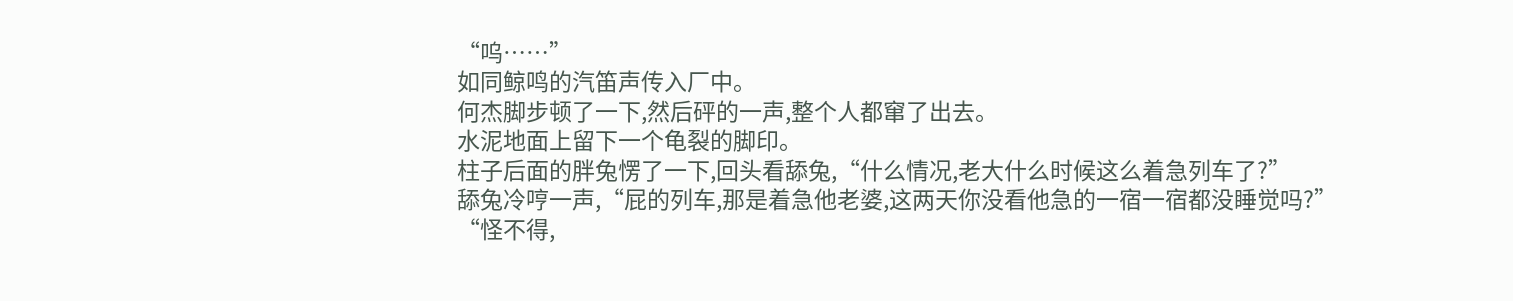“呜……”
如同鲸鸣的汽笛声传入厂中。
何杰脚步顿了一下,然后砰的一声,整个人都窜了出去。
水泥地面上留下一个龟裂的脚印。
柱子后面的胖兔愣了一下,回头看舔兔,“什么情况,老大什么时候这么着急列车了?”
舔兔冷哼一声,“屁的列车,那是着急他老婆,这两天你没看他急的一宿一宿都没睡觉吗?”
“怪不得,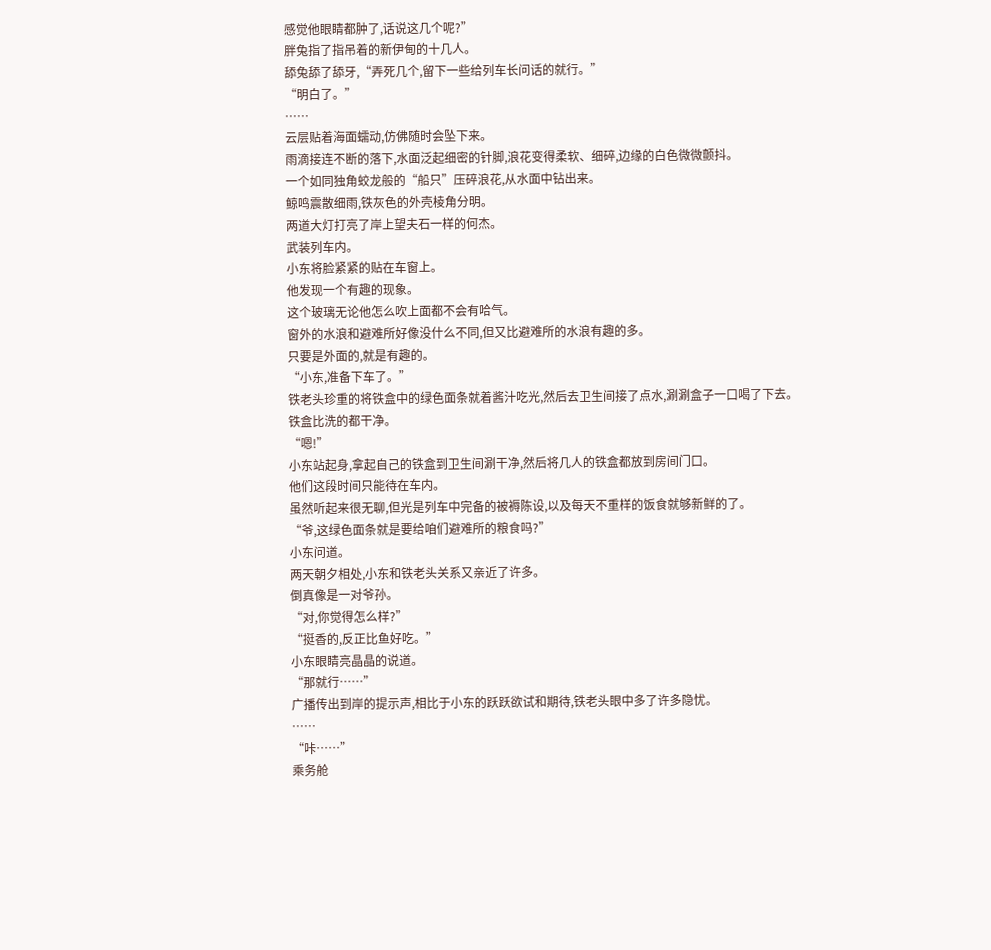感觉他眼睛都肿了,话说这几个呢?”
胖兔指了指吊着的新伊甸的十几人。
舔兔舔了舔牙,“弄死几个,留下一些给列车长问话的就行。”
“明白了。”
……
云层贴着海面蠕动,仿佛随时会坠下来。
雨滴接连不断的落下,水面泛起细密的针脚,浪花变得柔软、细碎,边缘的白色微微颤抖。
一个如同独角蛟龙般的“船只”压碎浪花,从水面中钻出来。
鲸鸣震散细雨,铁灰色的外壳棱角分明。
两道大灯打亮了岸上望夫石一样的何杰。
武装列车内。
小东将脸紧紧的贴在车窗上。
他发现一个有趣的现象。
这个玻璃无论他怎么吹上面都不会有哈气。
窗外的水浪和避难所好像没什么不同,但又比避难所的水浪有趣的多。
只要是外面的,就是有趣的。
“小东,准备下车了。”
铁老头珍重的将铁盒中的绿色面条就着酱汁吃光,然后去卫生间接了点水,涮涮盒子一口喝了下去。
铁盒比洗的都干净。
“嗯!”
小东站起身,拿起自己的铁盒到卫生间涮干净,然后将几人的铁盒都放到房间门口。
他们这段时间只能待在车内。
虽然听起来很无聊,但光是列车中完备的被褥陈设,以及每天不重样的饭食就够新鲜的了。
“爷,这绿色面条就是要给咱们避难所的粮食吗?”
小东问道。
两天朝夕相处,小东和铁老头关系又亲近了许多。
倒真像是一对爷孙。
“对,你觉得怎么样?”
“挺香的,反正比鱼好吃。”
小东眼睛亮晶晶的说道。
“那就行……”
广播传出到岸的提示声,相比于小东的跃跃欲试和期待,铁老头眼中多了许多隐忧。
……
“咔……”
乘务舱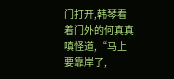门打开,韩琴看着门外的何真真嗔怪道,“马上要靠岸了,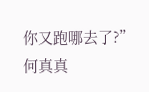你又跑哪去了?”
何真真